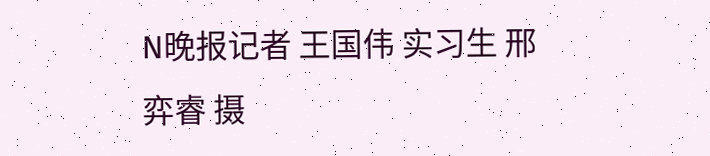N晚报记者 王国伟 实习生 邢弈睿 摄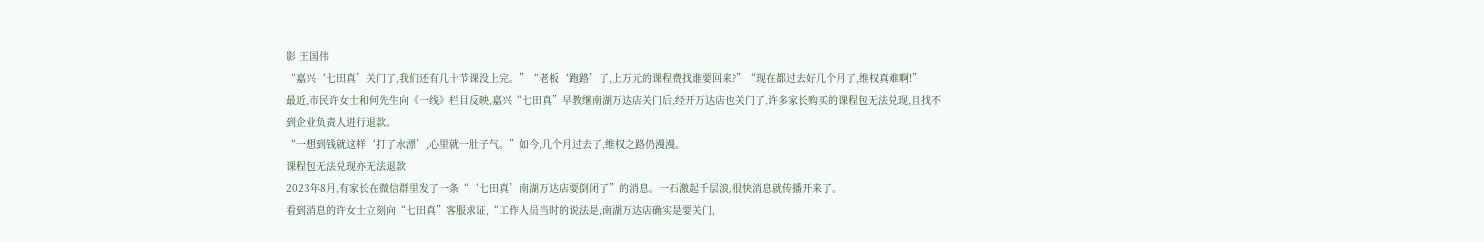影 王国伟
“嘉兴‘七田真’关门了,我们还有几十节课没上完。”“老板‘跑路’了,上万元的课程费找谁要回来?”“现在都过去好几个月了,维权真难啊!”
最近,市民许女士和何先生向《一线》栏目反映,嘉兴“七田真”早教继南湖万达店关门后,经开万达店也关门了,许多家长购买的课程包无法兑现,且找不到企业负责人进行退款。
“一想到钱就这样‘打了水漂’,心里就一肚子气。”如今,几个月过去了,维权之路仍漫漫。
课程包无法兑现亦无法退款
2023年8月,有家长在微信群里发了一条“‘七田真’南湖万达店要倒闭了”的消息。一石激起千层浪,很快消息就传播开来了。
看到消息的许女士立刻向“七田真”客服求证,“工作人员当时的说法是,南湖万达店确实是要关门,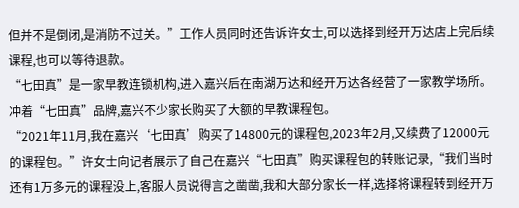但并不是倒闭,是消防不过关。”工作人员同时还告诉许女士,可以选择到经开万达店上完后续课程,也可以等待退款。
“七田真”是一家早教连锁机构,进入嘉兴后在南湖万达和经开万达各经营了一家教学场所。冲着“七田真”品牌,嘉兴不少家长购买了大额的早教课程包。
“2021年11月,我在嘉兴‘七田真’购买了14800元的课程包,2023年2月,又续费了12000元的课程包。”许女士向记者展示了自己在嘉兴“七田真”购买课程包的转账记录,“我们当时还有1万多元的课程没上,客服人员说得言之凿凿,我和大部分家长一样,选择将课程转到经开万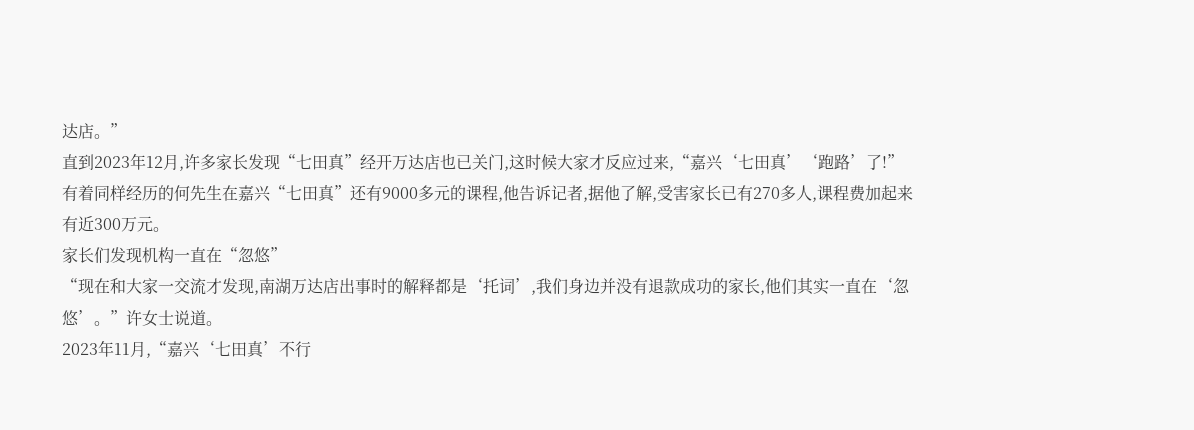达店。”
直到2023年12月,许多家长发现“七田真”经开万达店也已关门,这时候大家才反应过来,“嘉兴‘七田真’‘跑路’了!”
有着同样经历的何先生在嘉兴“七田真”还有9000多元的课程,他告诉记者,据他了解,受害家长已有270多人,课程费加起来有近300万元。
家长们发现机构一直在“忽悠”
“现在和大家一交流才发现,南湖万达店出事时的解释都是‘托词’,我们身边并没有退款成功的家长,他们其实一直在‘忽悠’。”许女士说道。
2023年11月,“嘉兴‘七田真’不行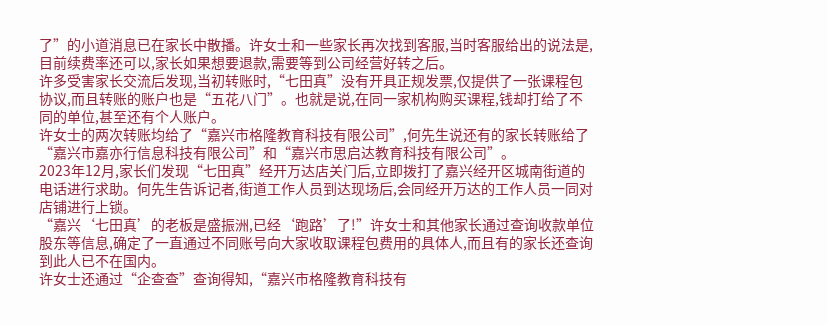了”的小道消息已在家长中散播。许女士和一些家长再次找到客服,当时客服给出的说法是,目前续费率还可以,家长如果想要退款,需要等到公司经营好转之后。
许多受害家长交流后发现,当初转账时,“七田真”没有开具正规发票,仅提供了一张课程包协议,而且转账的账户也是“五花八门”。也就是说,在同一家机构购买课程,钱却打给了不同的单位,甚至还有个人账户。
许女士的两次转账均给了“嘉兴市格隆教育科技有限公司”,何先生说还有的家长转账给了“嘉兴市嘉亦行信息科技有限公司”和“嘉兴市思启达教育科技有限公司”。
2023年12月,家长们发现“七田真”经开万达店关门后,立即拨打了嘉兴经开区城南街道的电话进行求助。何先生告诉记者,街道工作人员到达现场后,会同经开万达的工作人员一同对店铺进行上锁。
“嘉兴‘七田真’的老板是盛振洲,已经‘跑路’了!”许女士和其他家长通过查询收款单位股东等信息,确定了一直通过不同账号向大家收取课程包费用的具体人,而且有的家长还查询到此人已不在国内。
许女士还通过“企查查”查询得知,“嘉兴市格隆教育科技有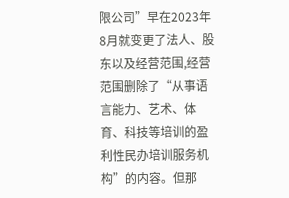限公司”早在2023年8月就变更了法人、股东以及经营范围,经营范围删除了“从事语言能力、艺术、体育、科技等培训的盈利性民办培训服务机构”的内容。但那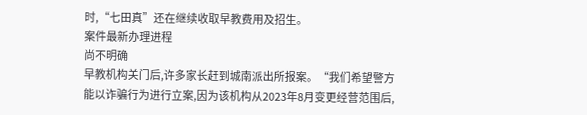时,“七田真”还在继续收取早教费用及招生。
案件最新办理进程
尚不明确
早教机构关门后,许多家长赶到城南派出所报案。“我们希望警方能以诈骗行为进行立案,因为该机构从2023年8月变更经营范围后,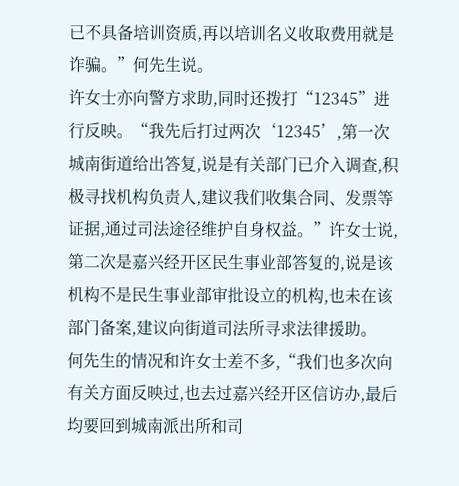已不具备培训资质,再以培训名义收取费用就是诈骗。”何先生说。
许女士亦向警方求助,同时还拨打“12345”进行反映。“我先后打过两次‘12345’,第一次城南街道给出答复,说是有关部门已介入调查,积极寻找机构负责人,建议我们收集合同、发票等证据,通过司法途径维护自身权益。”许女士说,第二次是嘉兴经开区民生事业部答复的,说是该机构不是民生事业部审批设立的机构,也未在该部门备案,建议向街道司法所寻求法律援助。
何先生的情况和许女士差不多,“我们也多次向有关方面反映过,也去过嘉兴经开区信访办,最后均要回到城南派出所和司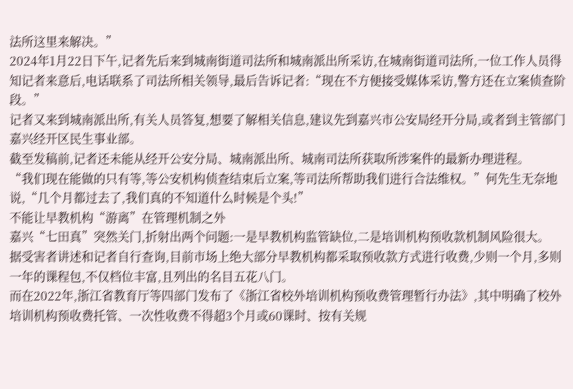法所这里来解决。”
2024年1月22日下午,记者先后来到城南街道司法所和城南派出所采访,在城南街道司法所,一位工作人员得知记者来意后,电话联系了司法所相关领导,最后告诉记者:“现在不方便接受媒体采访,警方还在立案侦查阶段。”
记者又来到城南派出所,有关人员答复,想要了解相关信息,建议先到嘉兴市公安局经开分局,或者到主管部门嘉兴经开区民生事业部。
截至发稿前,记者还未能从经开公安分局、城南派出所、城南司法所获取所涉案件的最新办理进程。
“我们现在能做的只有等,等公安机构侦查结束后立案,等司法所帮助我们进行合法维权。”何先生无奈地说,“几个月都过去了,我们真的不知道什么时候是个头!”
不能让早教机构“游离”在管理机制之外
嘉兴“七田真”突然关门,折射出两个问题:一是早教机构监管缺位,二是培训机构预收款机制风险很大。
据受害者讲述和记者自行查询,目前市场上绝大部分早教机构都采取预收款方式进行收费,少则一个月,多则一年的课程包,不仅档位丰富,且列出的名目五花八门。
而在2022年,浙江省教育厅等四部门发布了《浙江省校外培训机构预收费管理暂行办法》,其中明确了校外培训机构预收费托管、一次性收费不得超3个月或60课时、按有关规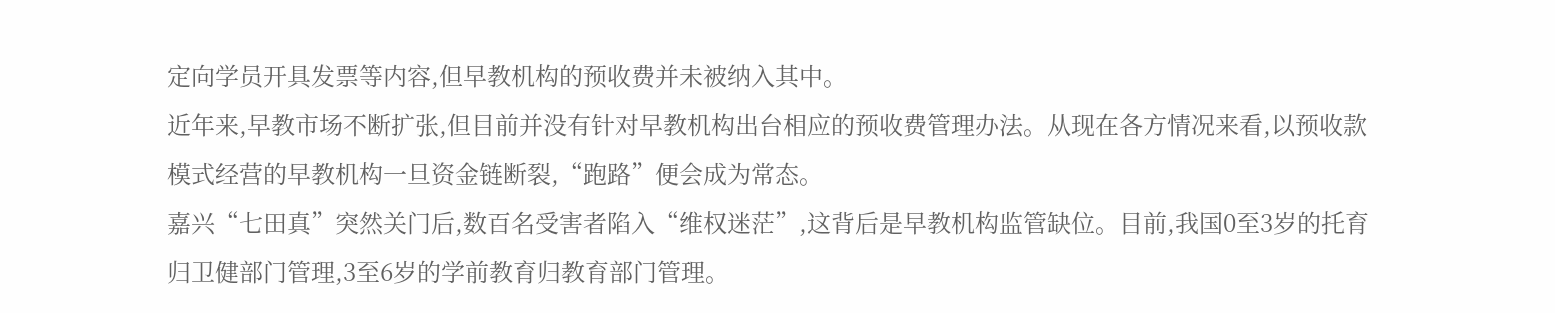定向学员开具发票等内容,但早教机构的预收费并未被纳入其中。
近年来,早教市场不断扩张,但目前并没有针对早教机构出台相应的预收费管理办法。从现在各方情况来看,以预收款模式经营的早教机构一旦资金链断裂,“跑路”便会成为常态。
嘉兴“七田真”突然关门后,数百名受害者陷入“维权迷茫”,这背后是早教机构监管缺位。目前,我国0至3岁的托育归卫健部门管理,3至6岁的学前教育归教育部门管理。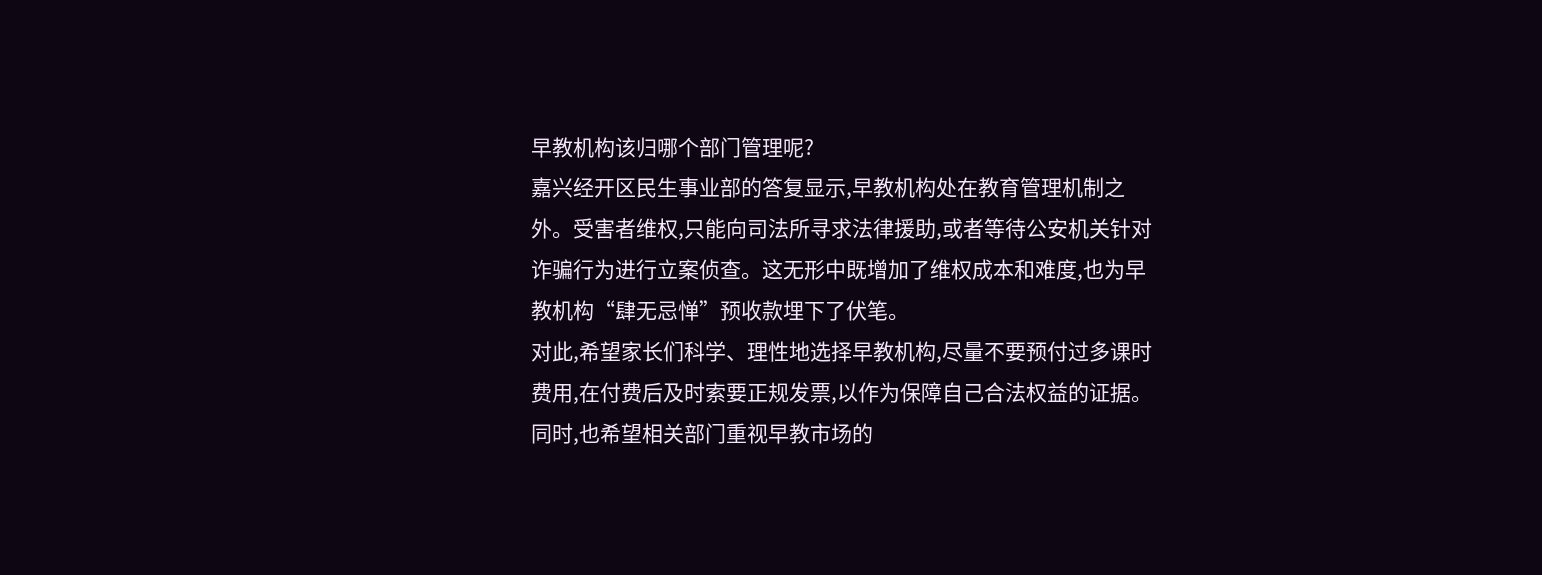早教机构该归哪个部门管理呢?
嘉兴经开区民生事业部的答复显示,早教机构处在教育管理机制之外。受害者维权,只能向司法所寻求法律援助,或者等待公安机关针对诈骗行为进行立案侦查。这无形中既增加了维权成本和难度,也为早教机构“肆无忌惮”预收款埋下了伏笔。
对此,希望家长们科学、理性地选择早教机构,尽量不要预付过多课时费用,在付费后及时索要正规发票,以作为保障自己合法权益的证据。同时,也希望相关部门重视早教市场的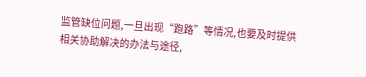监管缺位问题,一旦出现“跑路”等情况,也要及时提供相关协助解决的办法与途径,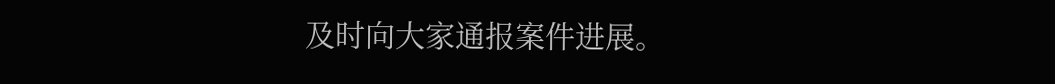及时向大家通报案件进展。